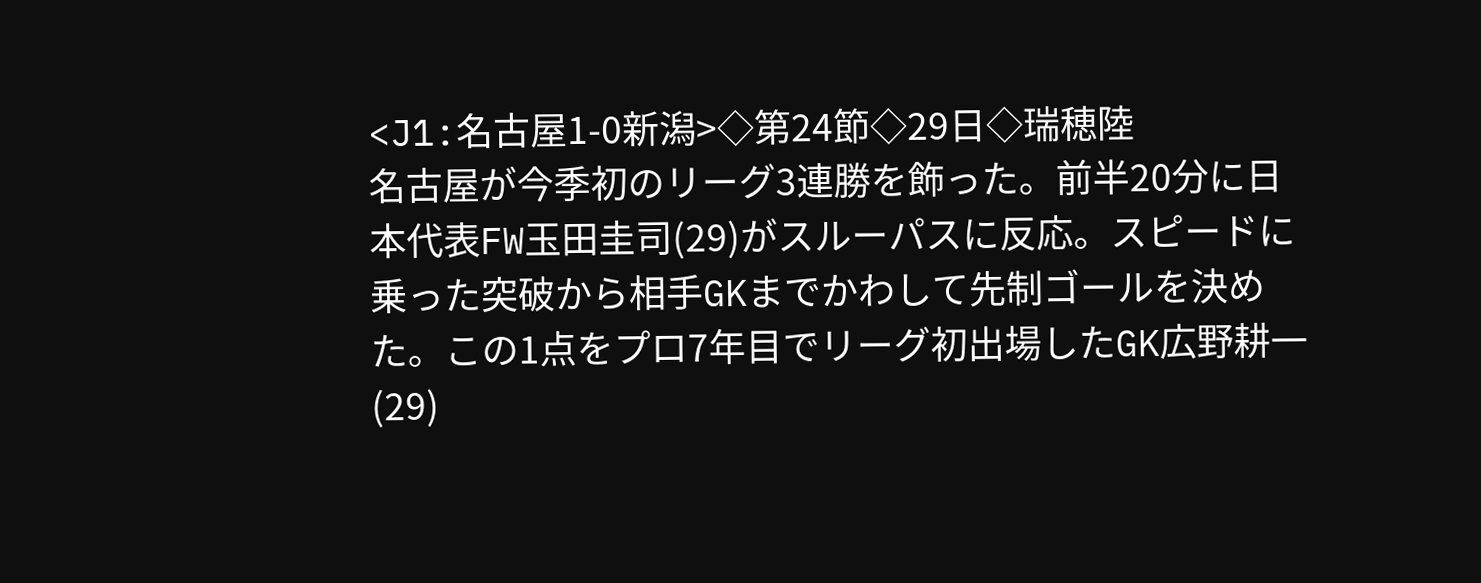<J1:名古屋1-0新潟>◇第24節◇29日◇瑞穂陸
名古屋が今季初のリーグ3連勝を飾った。前半20分に日本代表FW玉田圭司(29)がスルーパスに反応。スピードに乗った突破から相手GKまでかわして先制ゴールを決めた。この1点をプロ7年目でリーグ初出場したGK広野耕一(29)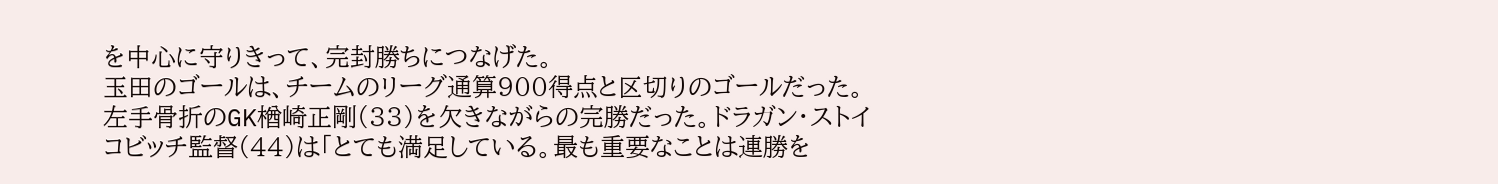を中心に守りきって、完封勝ちにつなげた。
玉田のゴールは、チームのリーグ通算900得点と区切りのゴールだった。左手骨折のGK楢崎正剛(33)を欠きながらの完勝だった。ドラガン・ストイコビッチ監督(44)は「とても満足している。最も重要なことは連勝を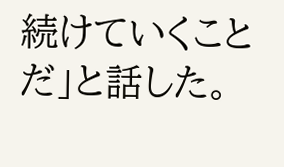続けていくことだ」と話した。